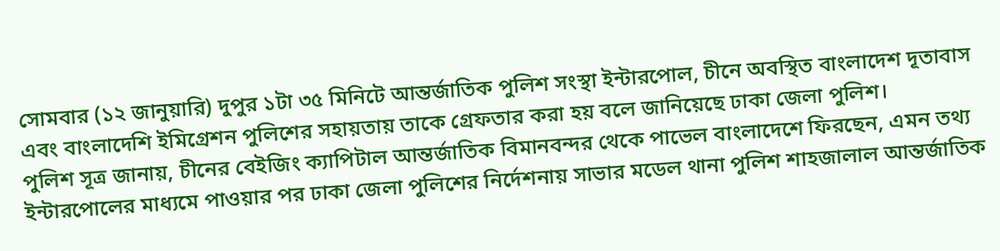সোমবার (১২ জানুয়ারি) দুপুর ১টা ৩৫ মিনিটে আন্তর্জাতিক পুলিশ সংস্থা ইন্টারপোল, চীনে অবস্থিত বাংলাদেশ দূতাবাস এবং বাংলাদেশি ইমিগ্রেশন পুলিশের সহায়তায় তাকে গ্রেফতার করা হয় বলে জানিয়েছে ঢাকা জেলা পুলিশ।
পুলিশ সূত্র জানায়, চীনের বেইজিং ক্যাপিটাল আন্তর্জাতিক বিমানবন্দর থেকে পাভেল বাংলাদেশে ফিরছেন, এমন তথ্য ইন্টারপোলের মাধ্যমে পাওয়ার পর ঢাকা জেলা পুলিশের নির্দেশনায় সাভার মডেল থানা পুলিশ শাহজালাল আন্তর্জাতিক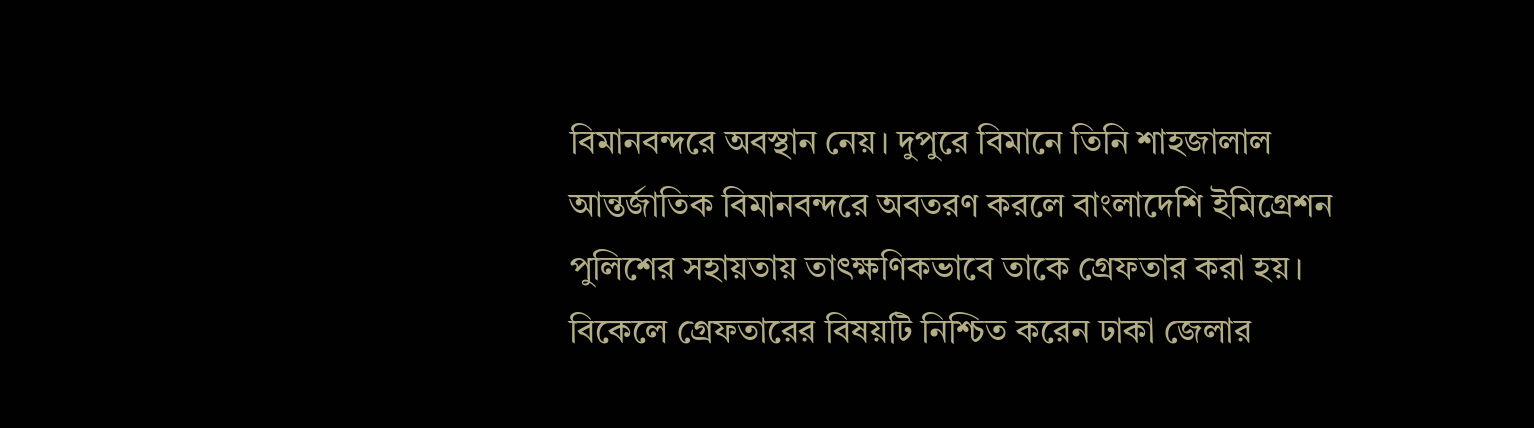বিমানবন্দরে অবস্থান নেয়। দুপুরে বিমানে তিনি শাহজালাল আন্তর্জাতিক বিমানবন্দরে অবতরণ করলে বাংলাদেশি ইমিগ্রেশন পুলিশের সহায়তায় তাৎক্ষণিকভাবে তাকে গ্রেফতার করা হয়। বিকেলে গ্রেফতারের বিষয়টি নিশ্চিত করেন ঢাকা জেলার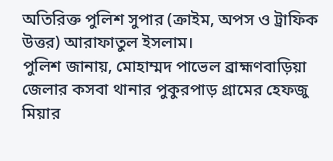অতিরিক্ত পুলিশ সুপার (ক্রাইম, অপস ও ট্রাফিক উত্তর) আরাফাতুল ইসলাম।
পুলিশ জানায়, মোহাম্মদ পাভেল ব্রাহ্মণবাড়িয়া জেলার কসবা থানার পুকুরপাড় গ্রামের হেফজু মিয়ার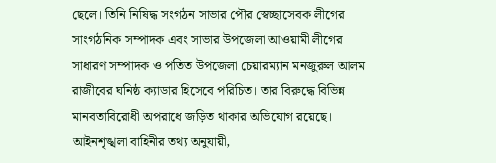ছেলে। তিনি নিষিদ্ধ সংগঠন সাভার পৌর স্বেচ্ছাসেবক লীগের সাংগঠনিক সম্পাদক এবং সাভার উপজেলা আওয়ামী লীগের সাধারণ সম্পাদক ও পতিত উপজেলা চেয়ারম্যান মনজুরুল আলম রাজীবের ঘনিষ্ঠ ক্যাডার হিসেবে পরিচিত। তার বিরুদ্ধে বিভিন্ন মানবতাবিরোধী অপরাধে জড়িত থাকার অভিযোগ রয়েছে।
আইনশৃঙ্খলা বাহিনীর তথ্য অনুযায়ী,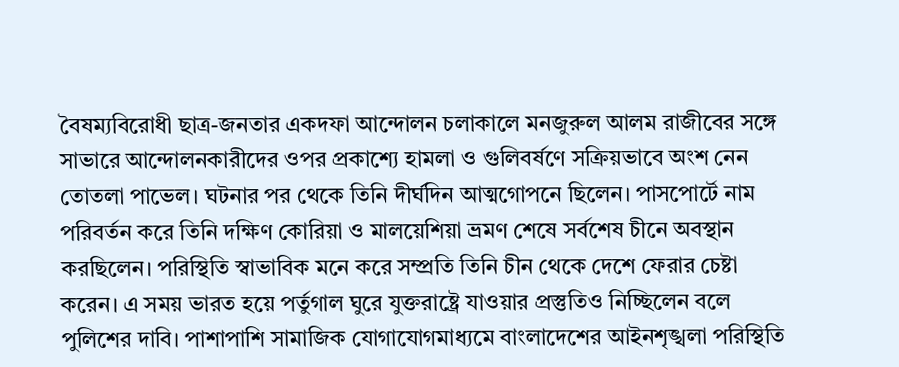বৈষম্যবিরোধী ছাত্র-জনতার একদফা আন্দোলন চলাকালে মনজুরুল আলম রাজীবের সঙ্গে সাভারে আন্দোলনকারীদের ওপর প্রকাশ্যে হামলা ও গুলিবর্ষণে সক্রিয়ভাবে অংশ নেন তোতলা পাভেল। ঘটনার পর থেকে তিনি দীর্ঘদিন আত্মগোপনে ছিলেন। পাসপোর্টে নাম পরিবর্তন করে তিনি দক্ষিণ কোরিয়া ও মালয়েশিয়া ভ্রমণ শেষে সর্বশেষ চীনে অবস্থান করছিলেন। পরিস্থিতি স্বাভাবিক মনে করে সম্প্রতি তিনি চীন থেকে দেশে ফেরার চেষ্টা করেন। এ সময় ভারত হয়ে পর্তুগাল ঘুরে যুক্তরাষ্ট্রে যাওয়ার প্রস্তুতিও নিচ্ছিলেন বলে পুলিশের দাবি। পাশাপাশি সামাজিক যোগাযোগমাধ্যমে বাংলাদেশের আইনশৃঙ্খলা পরিস্থিতি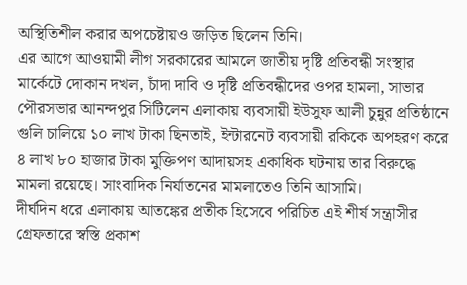অস্থিতিশীল করার অপচেষ্টায়ও জড়িত ছিলেন তিনি।
এর আগে আওয়ামী লীগ সরকারের আমলে জাতীয় দৃষ্টি প্রতিবন্ধী সংস্থার মার্কেটে দোকান দখল, চাঁদা দাবি ও দৃষ্টি প্রতিবন্ধীদের ওপর হামলা, সাভার পৌরসভার আনন্দপুর সিটিলেন এলাকায় ব্যবসায়ী ইউসুফ আলী চুন্নুর প্রতিষ্ঠানে গুলি চালিয়ে ১০ লাখ টাকা ছিনতাই, ইন্টারনেট ব্যবসায়ী রকিকে অপহরণ করে ৪ লাখ ৮০ হাজার টাকা মুক্তিপণ আদায়সহ একাধিক ঘটনায় তার বিরুদ্ধে মামলা রয়েছে। সাংবাদিক নির্যাতনের মামলাতেও তিনি আসামি।
দীর্ঘদিন ধরে এলাকায় আতঙ্কের প্রতীক হিসেবে পরিচিত এই শীর্ষ সন্ত্রাসীর গ্রেফতারে স্বস্তি প্রকাশ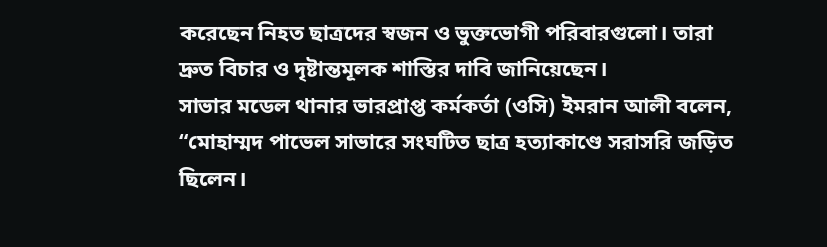করেছেন নিহত ছাত্রদের স্বজন ও ভুক্তভোগী পরিবারগুলো। তারা দ্রুত বিচার ও দৃষ্টান্তমূলক শাস্তির দাবি জানিয়েছেন।
সাভার মডেল থানার ভারপ্রাপ্ত কর্মকর্তা (ওসি) ইমরান আলী বলেন, “মোহাম্মদ পাভেল সাভারে সংঘটিত ছাত্র হত্যাকাণ্ডে সরাসরি জড়িত ছিলেন।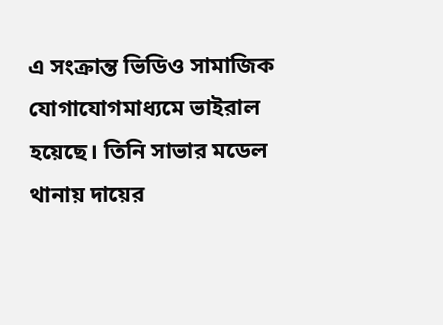এ সংক্রান্ত ভিডিও সামাজিক যোগাযোগমাধ্যমে ভাইরাল হয়েছে। তিনি সাভার মডেল থানায় দায়ের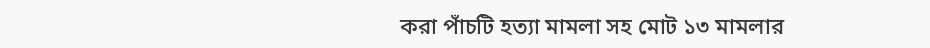করা পাঁচটি হত্যা মামলা সহ মোট ১৩ মামলার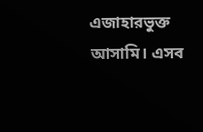এজাহারভুক্ত আসামি। এসব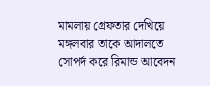মামলায় গ্রেফতার দেখিয়ে মঙ্গলবার তাকে আদালতে সোপর্দ করে রিমান্ড আবেদন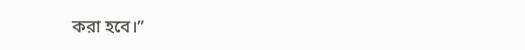করা হবে।”